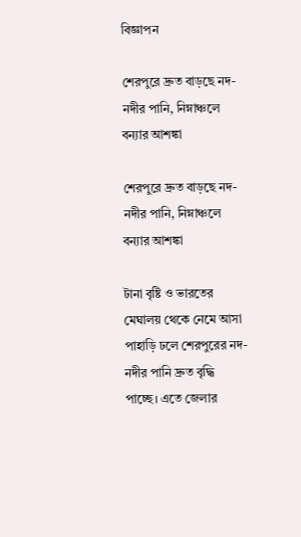বিজ্ঞাপন

শেরপুরে দ্রুত বাড়ছে নদ-নদীর পানি, নিম্নাঞ্চলে বন্যার আশঙ্কা

শেরপুরে দ্রুত বাড়ছে নদ-নদীর পানি, নিম্নাঞ্চলে বন্যার আশঙ্কা

টানা বৃষ্টি ও ভারতের মেঘালয় থেকে নেমে আসা পাহাড়ি ঢলে শেরপুরের নদ-নদীর পানি দ্রুত বৃদ্ধি পাচ্ছে। এতে জেলার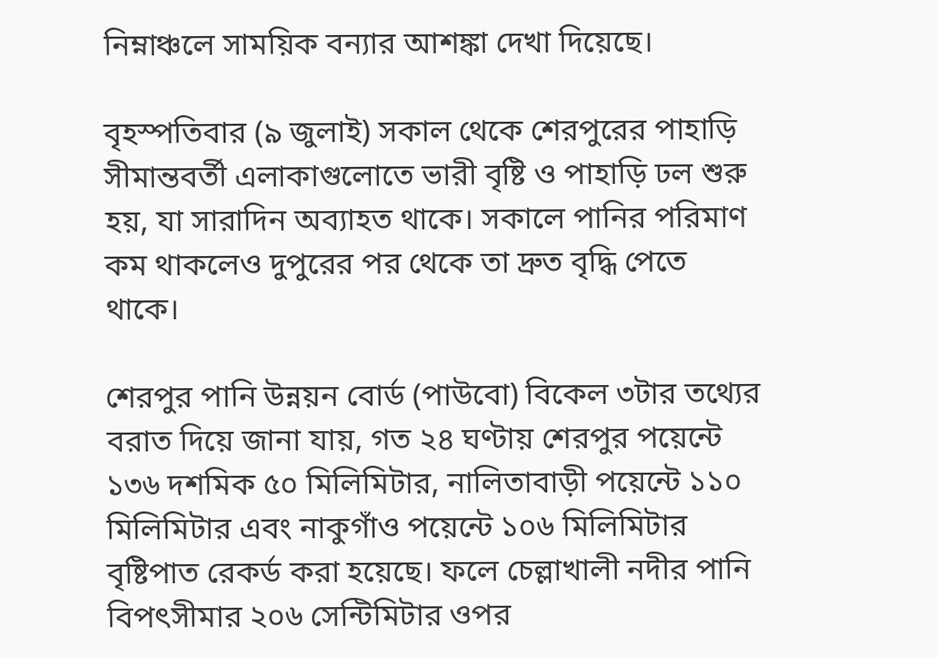নিম্নাঞ্চলে সাময়িক বন্যার আশঙ্কা দেখা দিয়েছে।

বৃহস্পতিবার (৯ জুলাই) সকাল থেকে শেরপুরের পাহাড়ি সীমান্তবর্তী এলাকাগুলোতে ভারী বৃষ্টি ও পাহাড়ি ঢল শুরু হয়, যা সারাদিন অব্যাহত থাকে। সকালে পানির পরিমাণ কম থাকলেও দুপুরের পর থেকে তা দ্রুত বৃদ্ধি পেতে থাকে।

শেরপুর পানি উন্নয়ন বোর্ড (পাউবো) বিকেল ৩টার তথ্যের বরাত দিয়ে জানা যায়, গত ২৪ ঘণ্টায় শেরপুর পয়েন্টে ১৩৬ দশমিক ৫০ মিলিমিটার, নালিতাবাড়ী পয়েন্টে ১১০ মিলিমিটার এবং নাকুগাঁও পয়েন্টে ১০৬ মিলিমিটার বৃষ্টিপাত রেকর্ড করা হয়েছে। ফলে চেল্লাখালী নদীর পানি বিপৎসীমার ২০৬ সেন্টিমিটার ওপর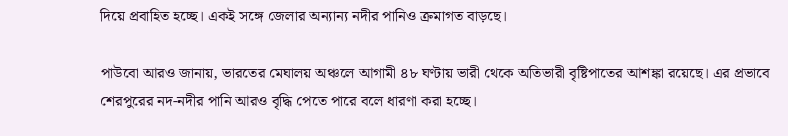দিয়ে প্রবাহিত হচ্ছে। একই সঙ্গে জেলার অন্যান্য নদীর পানিও ক্রমাগত বাড়ছে।

পাউবো আরও জানায়, ভারতের মেঘালয় অঞ্চলে আগামী ৪৮ ঘণ্টায় ভারী থেকে অতিভারী বৃষ্টিপাতের আশঙ্কা রয়েছে। এর প্রভাবে শেরপুরের নদ-নদীর পানি আরও বৃদ্ধি পেতে পারে বলে ধারণা করা হচ্ছে।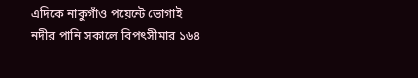এদিকে নাকুগাঁও পয়েন্টে ভোগাই নদীর পানি সকালে বিপৎসীমার ১৬৪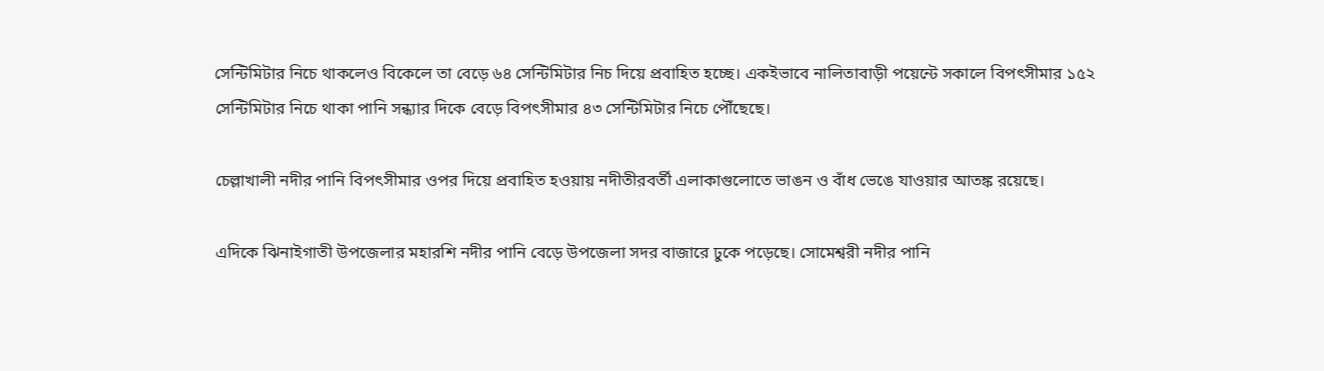সেন্টিমিটার নিচে থাকলেও বিকেলে তা বেড়ে ৬৪ সেন্টিমিটার নিচ দিয়ে প্রবাহিত হচ্ছে। একইভাবে নালিতাবাড়ী পয়েন্টে সকালে বিপৎসীমার ১৫২ সেন্টিমিটার নিচে থাকা পানি সন্ধ্যার দিকে বেড়ে বিপৎসীমার ৪৩ সেন্টিমিটার নিচে পৌঁছেছে।

চেল্লাখালী নদীর পানি বিপৎসীমার ওপর দিয়ে প্রবাহিত হওয়ায় নদীতীরবর্তী এলাকাগুলোতে ভাঙন ও বাঁধ ভেঙে যাওয়ার আতঙ্ক রয়েছে।

এদিকে ঝিনাইগাতী উপজেলার মহারশি নদীর পানি বেড়ে উপজেলা সদর বাজারে ঢুকে পড়েছে। সোমেশ্বরী নদীর পানি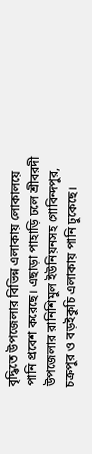বৃদ্ধিতে উপজেলার বিভিন্ন এলাকায় লোকালয়ে পানি প্রবেশ করেছে। এছাড়া পাহাড়ি ঢলে শ্রীবরদী উপজেলার রানিশিমুল ইউনিয়নসহ গোবিন্দপুর, চক্রপুর ও বড়ইকুচি এলাকায় পানি ঢুকেছে।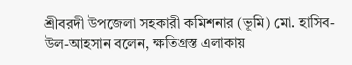শ্রীবরদী উপজেলা সহকারী কমিশনার (ভূমি) মো. হাসিব-উল-আহসান বলেন, ক্ষতিগ্রস্ত এলাকায়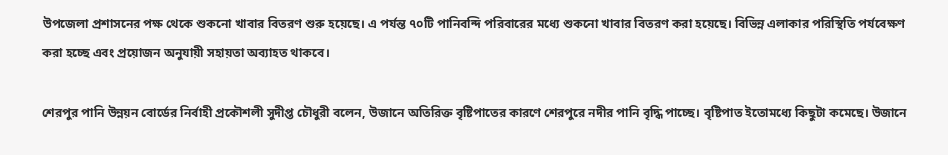উপজেলা প্রশাসনের পক্ষ থেকে শুকনো খাবার বিতরণ শুরু হয়েছে। এ পর্যন্ত ৭০টি পানিবন্দি পরিবারের মধ্যে শুকনো খাবার বিতরণ করা হয়েছে। বিভিন্ন এলাকার পরিস্থিতি পর্যবেক্ষণ করা হচ্ছে এবং প্রয়োজন অনুযায়ী সহায়তা অব্যাহত থাকবে।

শেরপুর পানি উন্নয়ন বোর্ডের নির্বাহী প্রকৌশলী সুদীপ্ত চৌধুরী বলেন, উজানে অতিরিক্ত বৃষ্টিপাতের কারণে শেরপুরে নদীর পানি বৃদ্ধি পাচ্ছে। বৃষ্টিপাত ইতোমধ্যে কিছুটা কমেছে। উজানে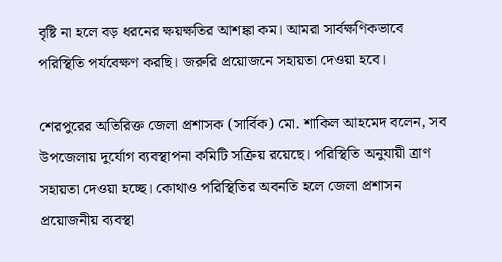বৃষ্টি না হলে বড় ধরনের ক্ষয়ক্ষতির আশঙ্কা কম। আমরা সার্বক্ষণিকভাবে পরিস্থিতি পর্যবেক্ষণ করছি। জরুরি প্রয়োজনে সহায়তা দেওয়া হবে।

শেরপুরের অতিরিক্ত জেলা প্রশাসক (সার্বিক) মো. শাকিল আহমেদ বলেন, সব উপজেলায় দুর্যোগ ব্যবস্থাপনা কমিটি সক্রিয় রয়েছে। পরিস্থিতি অনুযায়ী ত্রাণ সহায়তা দেওয়া হচ্ছে। কোথাও পরিস্থিতির অবনতি হলে জেলা প্রশাসন প্রয়োজনীয় ব্যবস্থা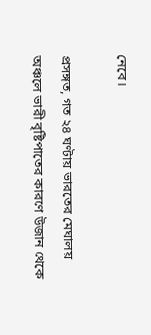নেবে।

প্রসঙ্গত, গত ২৪ ঘণ্টায় ভারতের মেঘালয় অঞ্চলে ভারী বৃষ্টিপাতের কারণে উজান থেকে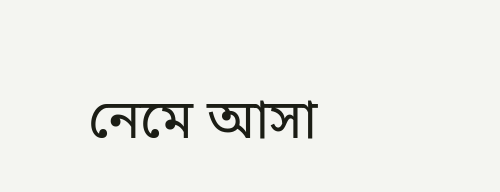নেমে আসা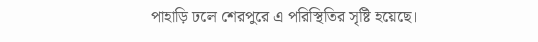পাহাড়ি ঢলে শেরপুরে এ পরিস্থিতির সৃষ্টি হয়েছে।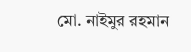মো. নাইমুর রহমান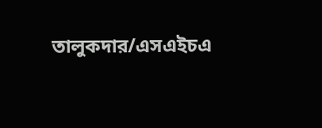তালুকদার/এসএইচএ